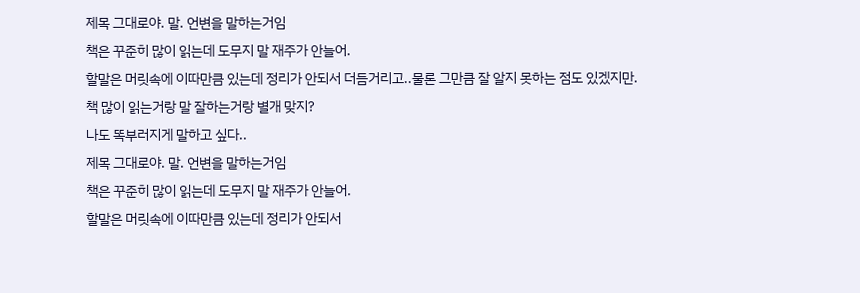제목 그대로야. 말. 언변을 말하는거임
책은 꾸준히 많이 읽는데 도무지 말 재주가 안늘어.
할말은 머릿속에 이따만큼 있는데 정리가 안되서 더듬거리고..물론 그만큼 잘 알지 못하는 점도 있겠지만.
책 많이 읽는거랑 말 잘하는거랑 별개 맞지?
나도 똑부러지게 말하고 싶다..
제목 그대로야. 말. 언변을 말하는거임
책은 꾸준히 많이 읽는데 도무지 말 재주가 안늘어.
할말은 머릿속에 이따만큼 있는데 정리가 안되서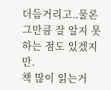더듬거리고..물론 그만큼 잘 알지 못하는 점도 있겠지만.
책 많이 읽는거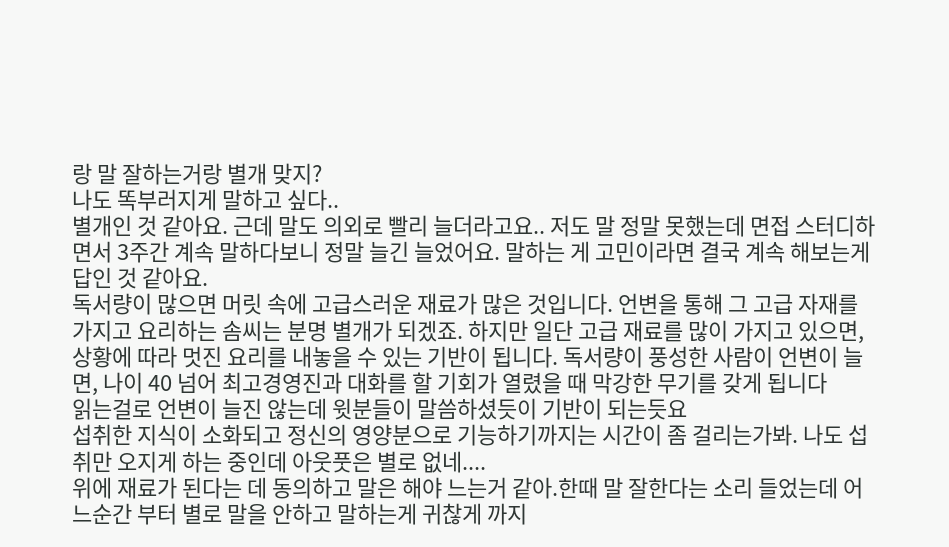랑 말 잘하는거랑 별개 맞지?
나도 똑부러지게 말하고 싶다..
별개인 것 같아요. 근데 말도 의외로 빨리 늘더라고요.. 저도 말 정말 못했는데 면접 스터디하면서 3주간 계속 말하다보니 정말 늘긴 늘었어요. 말하는 게 고민이라면 결국 계속 해보는게 답인 것 같아요.
독서량이 많으면 머릿 속에 고급스러운 재료가 많은 것입니다. 언변을 통해 그 고급 자재를 가지고 요리하는 솜씨는 분명 별개가 되겠죠. 하지만 일단 고급 재료를 많이 가지고 있으면, 상황에 따라 멋진 요리를 내놓을 수 있는 기반이 됩니다. 독서량이 풍성한 사람이 언변이 늘면, 나이 40 넘어 최고경영진과 대화를 할 기회가 열렸을 때 막강한 무기를 갖게 됩니다
읽는걸로 언변이 늘진 않는데 윗분들이 말씀하셨듯이 기반이 되는듯요
섭취한 지식이 소화되고 정신의 영양분으로 기능하기까지는 시간이 좀 걸리는가봐. 나도 섭취만 오지게 하는 중인데 아웃풋은 별로 없네....
위에 재료가 된다는 데 동의하고 말은 해야 느는거 같아.한때 말 잘한다는 소리 들었는데 어느순간 부터 별로 말을 안하고 말하는게 귀찮게 까지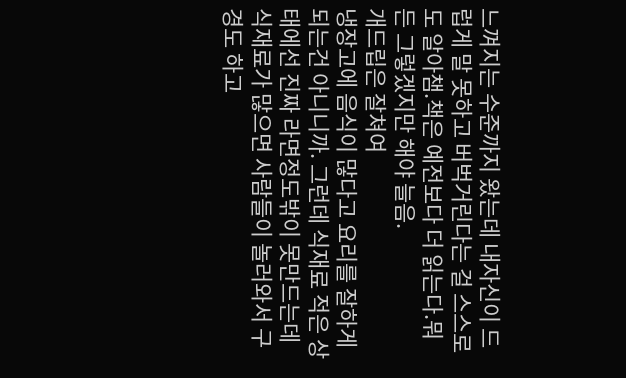느껴지는 수준까지 왔는데 내자신이 드럽게 말 못하고 버벅거린다는 걸 스스로도 알아챔.책은 예전보다 더 읽는다.뭐든 그렇겠지만 해야 늘음.
개드립은 잘쳐여
냉장고에 음식이 많다고 요리를 잘하게 되는건 아니니까. 그런데 식재료 적은 상태에선 진짜 라면정도밖이 못만드는데 식재료가 많으면 사람들이 놀러와서 구경도 하고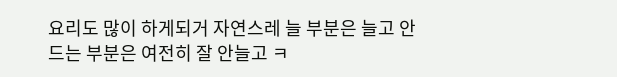요리도 많이 하게되거 자연스레 늘 부분은 늘고 안드는 부분은 여전히 잘 안늘고 ㅋ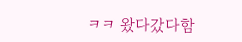ㅋㅋ 왔다갔다함